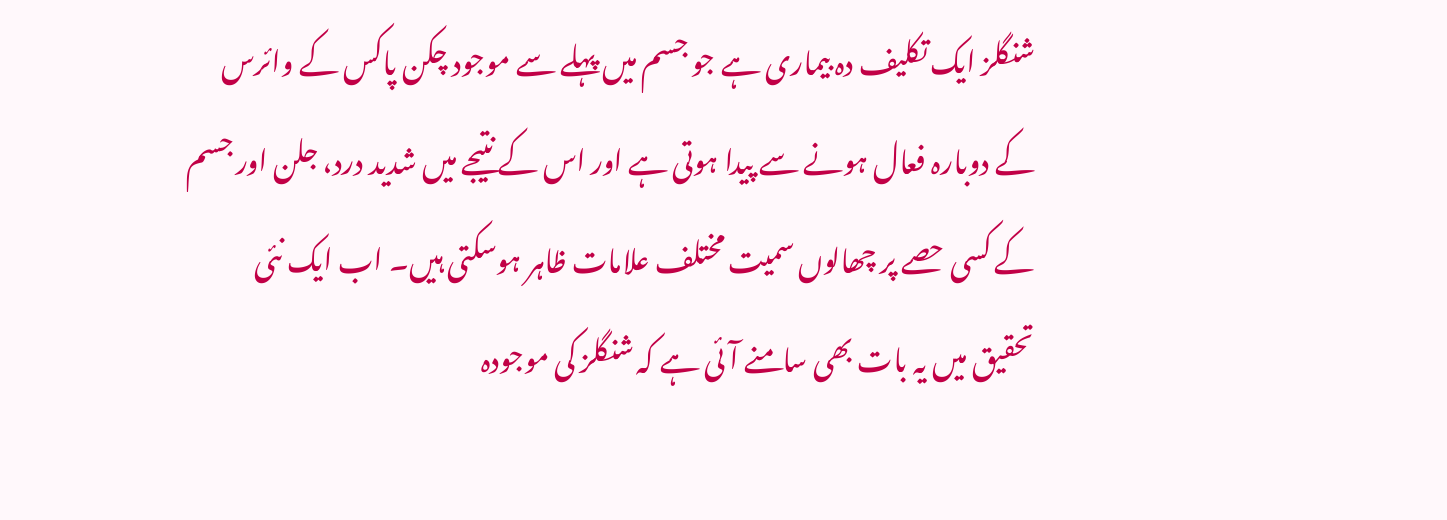شنگلز ایک تکلیف دہ بیماری ہے جو جسم میں پہلے سے موجود چکن پاکس کے وائرس کے دوبارہ فعال ہونے سے پیدا ہوتی ہے اور اس کے نتیجے میں شدید درد، جلن اور جسم کے کسی حصے پر چھالوں سمیت مختلف علامات ظاہر ہوسکتی ہیں۔ اب ایک نئی تحقیق میں یہ بات بھی سامنے آئی ہے کہ شنگلز کی موجودہ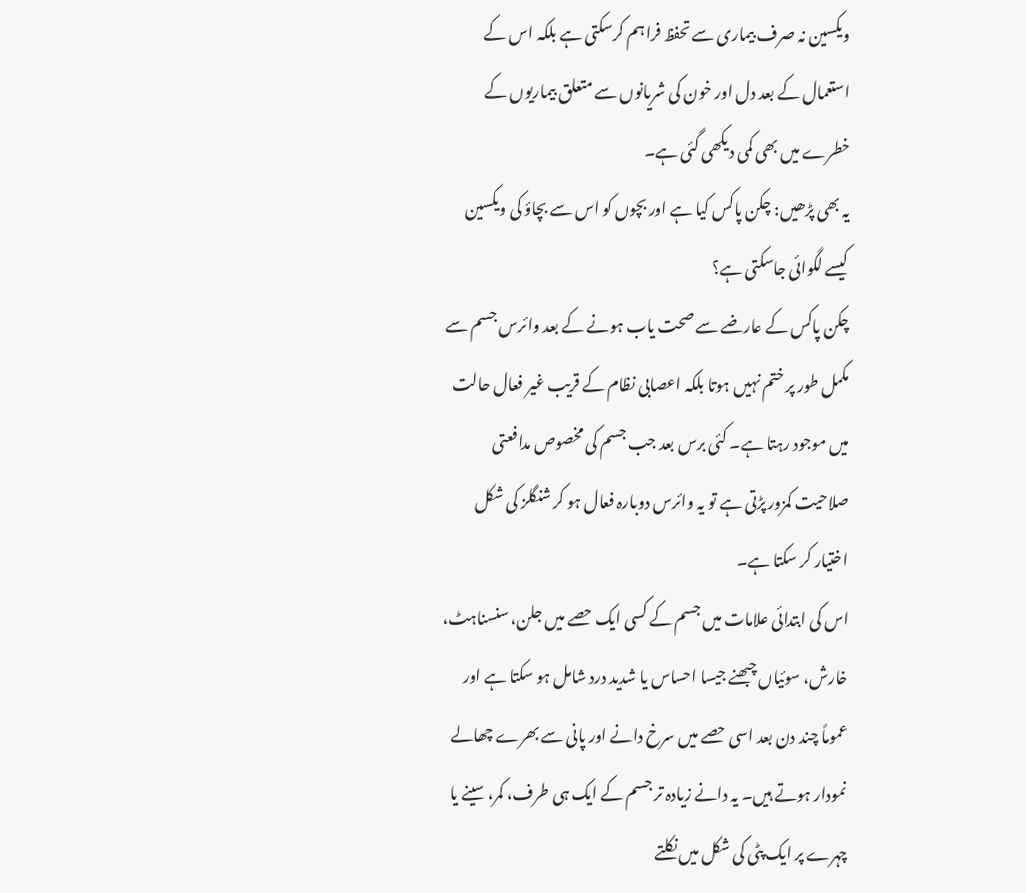ویکسین نہ صرف بیماری سے تحفظ فراہم کرسکتی ہے بلکہ اس کے استعمال کے بعد دل اور خون کی شریانوں سے متعلق بیماریوں کے خطرے میں بھی کمی دیکھی گئی ہے۔
یہ بھی پڑھیں: چکن پاکس کیا ہے اور بچوں کو اس سے بچاؤ کی ویکسین کیسے لگوائی جاسکتی ہے؟
چکن پاکس کے عارضے سے صحت یاب ہونے کے بعد وائرس جسم سے مکمل طور پر ختم نہیں ہوتا بلکہ اعصابی نظام کے قریب غیر فعال حالت میں موجود رہتا ہے۔ کئی برس بعد جب جسم کی مخصوص مدافعتی صلاحیت کمزور پڑتی ہے تو یہ وائرس دوبارہ فعال ہو کر شنگلز کی شکل اختیار کر سکتا ہے۔
اس کی ابتدائی علامات میں جسم کے کسی ایک حصے میں جلن، سنسناہٹ، خارش، سوئیاں چبھنے جیسا احساس یا شدید درد شامل ہو سکتا ہے اور عموماً چند دن بعد اسی حصے میں سرخ دانے اور پانی سے بھرے چھالے نمودار ہوتے ہیں۔ یہ دانے زیادہ تر جسم کے ایک ہی طرف، کمر، سینے یا چہرے پر ایک پٹی کی شکل میں نکلتے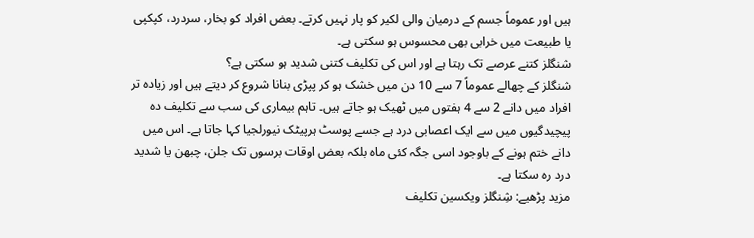ہیں اور عموماً جسم کے درمیان والی لکیر کو پار نہیں کرتے۔ بعض افراد کو بخار، سردرد، کپکپی یا طبیعت میں خرابی بھی محسوس ہو سکتی ہے۔
شنگلز کتنے عرصے تک رہتا ہے اور اس کی تکلیف کتنی شدید ہو سکتی ہے؟
شنگلز کے چھالے عموماً 7 سے 10 دن میں خشک ہو کر پپڑی بنانا شروع کر دیتے ہیں اور زیادہ تر افراد میں دانے 2 سے 4 ہفتوں میں ٹھیک ہو جاتے ہیں۔ تاہم بیماری کی سب سے تکلیف دہ پیچیدگیوں میں سے ایک اعصابی درد ہے جسے پوسٹ ہرپیٹک نیورلجیا کہا جاتا ہے۔ اس میں دانے ختم ہونے کے باوجود اسی جگہ کئی ماہ بلکہ بعض اوقات برسوں تک جلن، چبھن یا شدید درد رہ سکتا ہے۔
مزید پڑھیے: شِنگلز ویکسین تکلیف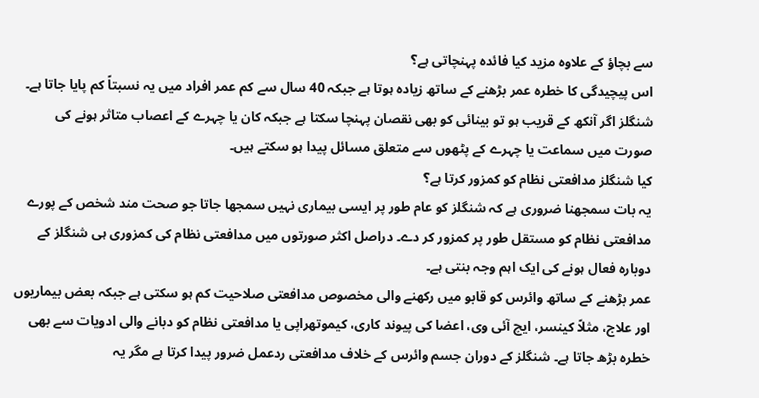سے بچاؤ کے علاوہ مزید کیا فائدہ پہنچاتی ہے؟
اس پیچیدگی کا خطرہ عمر بڑھنے کے ساتھ زیادہ ہوتا ہے جبکہ 40 سال سے کم عمر افراد میں یہ نسبتاً کم پایا جاتا ہے۔ شنگلز اگر آنکھ کے قریب ہو تو بینائی کو بھی نقصان پہنچا سکتا ہے جبکہ کان یا چہرے کے اعصاب متاثر ہونے کی صورت میں سماعت یا چہرے کے پٹھوں سے متعلق مسائل پیدا ہو سکتے ہیں۔
کیا شنگلز مدافعتی نظام کو کمزور کرتا ہے؟
یہ بات سمجھنا ضروری ہے کہ شنگلز کو عام طور پر ایسی بیماری نہیں سمجھا جاتا جو صحت مند شخص کے پورے مدافعتی نظام کو مستقل طور پر کمزور کر دے۔ دراصل اکثر صورتوں میں مدافعتی نظام کی کمزوری ہی شنگلز کے دوبارہ فعال ہونے کی ایک اہم وجہ بنتی ہے۔
عمر بڑھنے کے ساتھ وائرس کو قابو میں رکھنے والی مخصوص مدافعتی صلاحیت کم ہو سکتی ہے جبکہ بعض بیماریوں اور علاج، مثلاً کینسر، ایچ آئی وی، اعضا کی پیوند کاری، کیموتھراپی یا مدافعتی نظام کو دبانے والی ادویات سے بھی خطرہ بڑھ جاتا ہے۔ شنگلز کے دوران جسم وائرس کے خلاف مدافعتی ردعمل ضرور پیدا کرتا ہے مگر یہ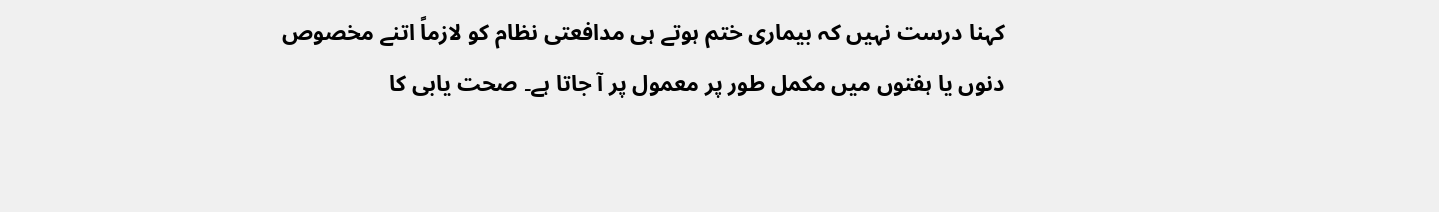کہنا درست نہیں کہ بیماری ختم ہوتے ہی مدافعتی نظام کو لازماً اتنے مخصوص دنوں یا ہفتوں میں مکمل طور پر معمول پر آ جاتا ہے۔ صحت یابی کا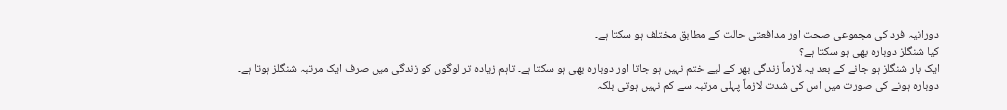دورانیہ فرد کی مجموعی صحت اور مدافعتی حالت کے مطابق مختلف ہو سکتا ہے۔
کیا شنگلز دوبارہ بھی ہو سکتا ہے؟
ایک بار شنگلز ہو جانے کے بعد یہ لازماً زندگی بھر کے لیے ختم نہیں ہو جاتا اور دوبارہ بھی ہو سکتا ہے۔ تاہم زیادہ تر لوگوں کو زندگی میں صرف ایک مرتبہ شنگلز ہوتا ہے۔
دوبارہ ہونے کی صورت میں اس کی شدت لازماً پہلی مرتبہ سے کم نہیں ہوتی بلکہ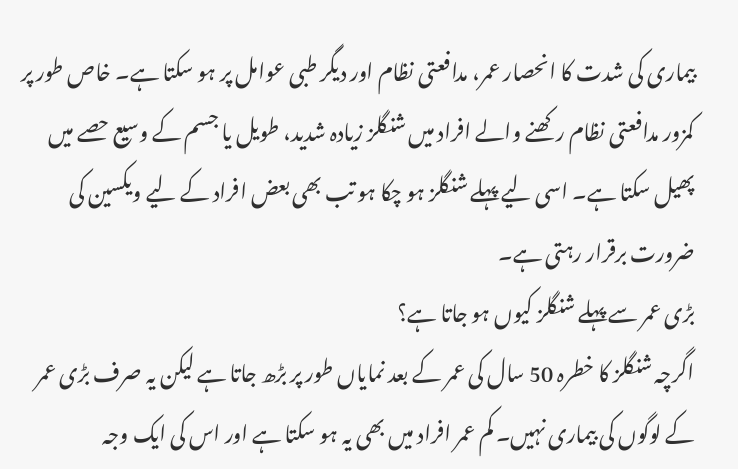بیماری کی شدت کا انحصار عمر، مدافعتی نظام اور دیگر طبی عوامل پر ہو سکتا ہے۔ خاص طور پر کمزور مدافعتی نظام رکھنے والے افراد میں شنگلز زیادہ شدید، طویل یا جسم کے وسیع حصے میں پھیل سکتا ہے۔ اسی لیے پہلے شنگلز ہو چکا ہو تب بھی بعض افراد کے لیے ویکسین کی ضرورت برقرار رہتی ہے۔
بڑی عمر سے پہلے شنگلز کیوں ہو جاتا ہے؟
اگرچہ شنگلز کا خطرہ 50 سال کی عمر کے بعد نمایاں طور پر بڑھ جاتا ہے لیکن یہ صرف بڑی عمر کے لوگوں کی بیماری نہیں۔ کم عمر افراد میں بھی یہ ہو سکتا ہے اور اس کی ایک وجہ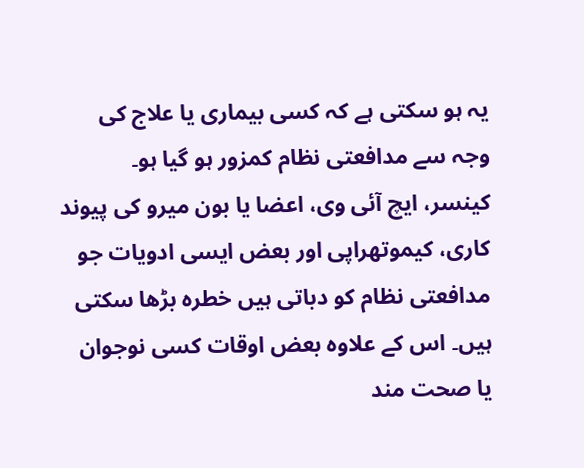یہ ہو سکتی ہے کہ کسی بیماری یا علاج کی وجہ سے مدافعتی نظام کمزور ہو گیا ہو۔ کینسر، ایچ آئی وی، اعضا یا بون میرو کی پیوند کاری، کیموتھراپی اور بعض ایسی ادویات جو مدافعتی نظام کو دباتی ہیں خطرہ بڑھا سکتی ہیں۔ اس کے علاوہ بعض اوقات کسی نوجوان یا صحت مند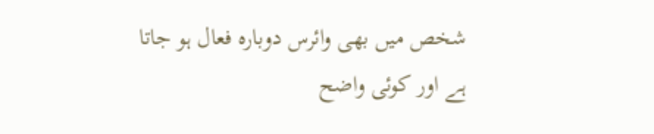شخص میں بھی وائرس دوبارہ فعال ہو جاتا ہے اور کوئی واضح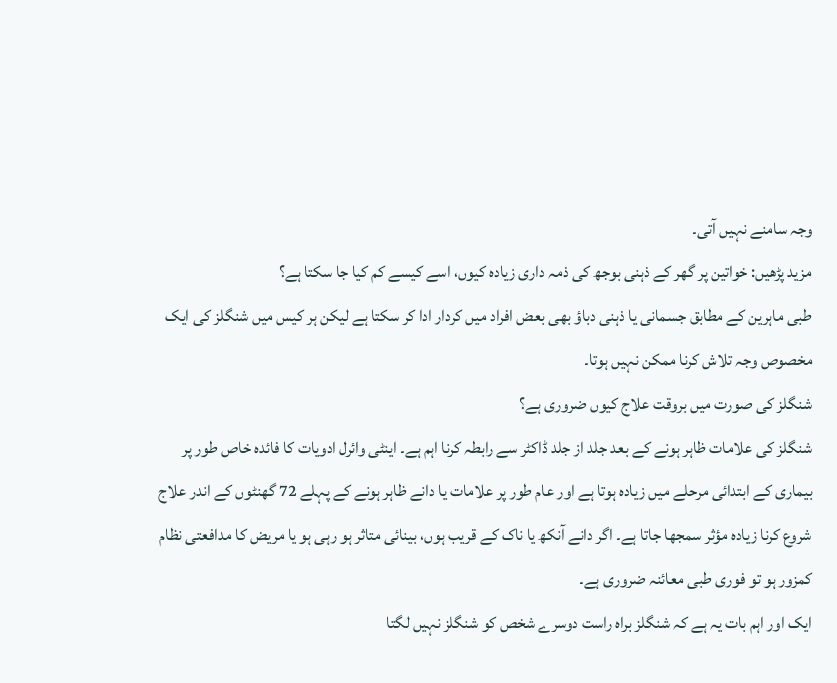وجہ سامنے نہیں آتی۔
مزید پڑھیں: خواتین پر گھر کے ذہنی بوجھ کی ذمہ داری زیادہ کیوں، اسے کیسے کم کیا جا سکتا ہے؟
طبی ماہرین کے مطابق جسمانی یا ذہنی دباؤ بھی بعض افراد میں کردار ادا کر سکتا ہے لیکن ہر کیس میں شنگلز کی ایک مخصوص وجہ تلاش کرنا ممکن نہیں ہوتا۔
شنگلز کی صورت میں بروقت علاج کیوں ضروری ہے؟
شنگلز کی علامات ظاہر ہونے کے بعد جلد از جلد ڈاکٹر سے رابطہ کرنا اہم ہے۔ اینٹی وائرل ادویات کا فائدہ خاص طور پر بیماری کے ابتدائی مرحلے میں زیادہ ہوتا ہے اور عام طور پر علامات یا دانے ظاہر ہونے کے پہلے 72 گھنٹوں کے اندر علاج شروع کرنا زیادہ مؤثر سمجھا جاتا ہے۔ اگر دانے آنکھ یا ناک کے قریب ہوں، بینائی متاثر ہو رہی ہو یا مریض کا مدافعتی نظام کمزور ہو تو فوری طبی معائنہ ضروری ہے۔
ایک اور اہم بات یہ ہے کہ شنگلز براہ راست دوسرے شخص کو شنگلز نہیں لگتا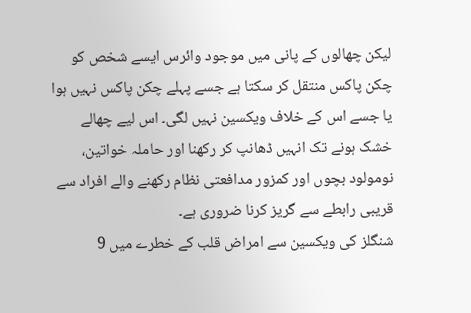لیکن چھالوں کے پانی میں موجود وائرس ایسے شخص کو چکن پاکس منتقل کر سکتا ہے جسے پہلے چکن پاکس نہیں ہوا یا جسے اس کے خلاف ویکسین نہیں لگی۔ اس لیے چھالے خشک ہونے تک انہیں ڈھانپ کر رکھنا اور حاملہ خواتین، نومولود بچوں اور کمزور مدافعتی نظام رکھنے والے افراد سے قریبی رابطے سے گریز کرنا ضروری ہے۔
شنگلز کی ویکسین سے امراض قلب کے خطرے میں 9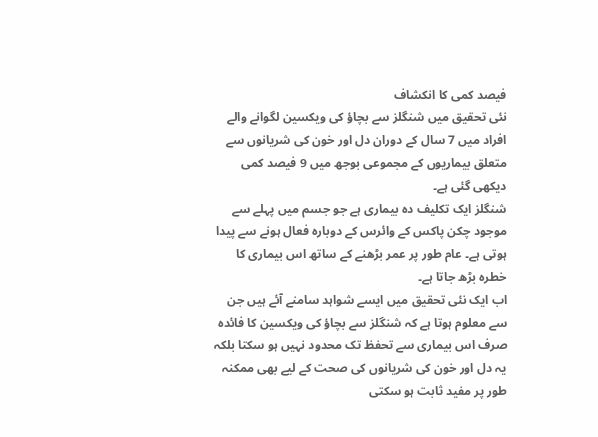فیصد کمی کا انکشاف
نئی تحقیق میں شنگلز سے بچاؤ کی ویکسین لگوانے والے افراد میں 7 سال کے دوران دل اور خون کی شریانوں سے متعلق بیماریوں کے مجموعی بوجھ میں 9 فیصد کمی دیکھی گئی ہے۔
شنگلز ایک تکلیف دہ بیماری ہے جو جسم میں پہلے سے موجود چکن پاکس کے وائرس کے دوبارہ فعال ہونے سے پیدا ہوتی ہے۔ عام طور پر عمر بڑھنے کے ساتھ اس بیماری کا خطرہ بڑھ جاتا ہے۔
اب ایک نئی تحقیق میں ایسے شواہد سامنے آئے ہیں جن سے معلوم ہوتا ہے کہ شنگلز سے بچاؤ کی ویکسین کا فائدہ صرف اس بیماری سے تحفظ تک محدود نہیں ہو سکتا بلکہ یہ دل اور خون کی شریانوں کی صحت کے لیے بھی ممکنہ طور پر مفید ثابت ہو سکتی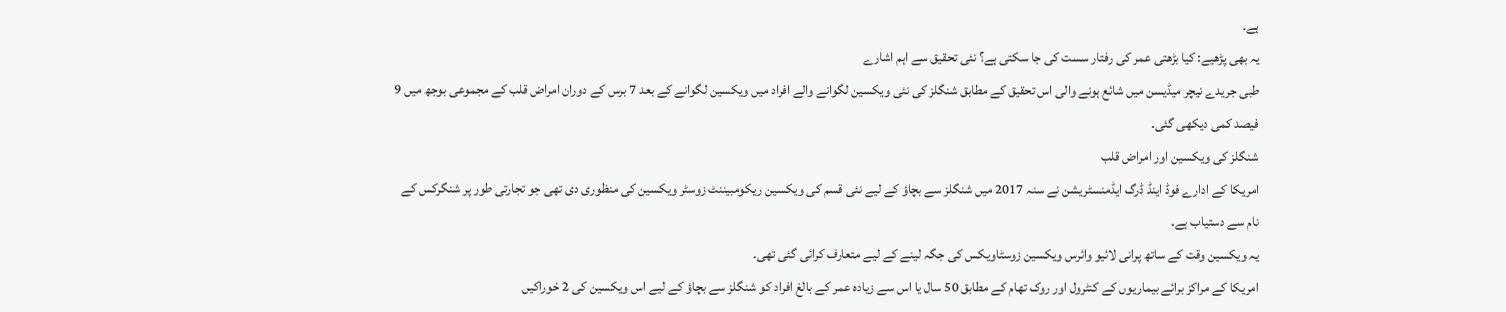ہے۔
یہ بھی پڑھیے: کیا بڑھتی عمر کی رفتار سست کی جا سکتی ہے؟ نئی تحقیق سے اہم اشارے
طبی جریدے نیچر میڈیسن میں شائع ہونے والی اس تحقیق کے مطابق شنگلز کی نئی ویکسین لگوانے والے افراد میں ویکسین لگوانے کے بعد 7 برس کے دوران امراض قلب کے مجموعی بوجھ میں 9 فیصد کمی دیکھی گئی۔
شنگلز کی ویکسین اور امراض قلب
امریکا کے ادارے فوڈ اینڈ ڈرگ ایڈمنسٹریشن نے سنہ 2017 میں شنگلز سے بچاؤ کے لیے نئی قسم کی ویکسین ریکومبیننٹ زوسٹر ویکسین کی منظوری دی تھی جو تجارتی طور پر شنگرکس کے نام سے دستیاب ہے۔
یہ ویکسین وقت کے ساتھ پرانی لائیو وائرس ویکسین زوسٹاویکس کی جگہ لینے کے لیے متعارف کرائی گئی تھی۔
امریکا کے مراکز برائے بیماریوں کے کنٹرول اور روک تھام کے مطابق 50 سال یا اس سے زیادہ عمر کے بالغ افراد کو شنگلز سے بچاؤ کے لیے اس ویکسین کی 2 خوراکیں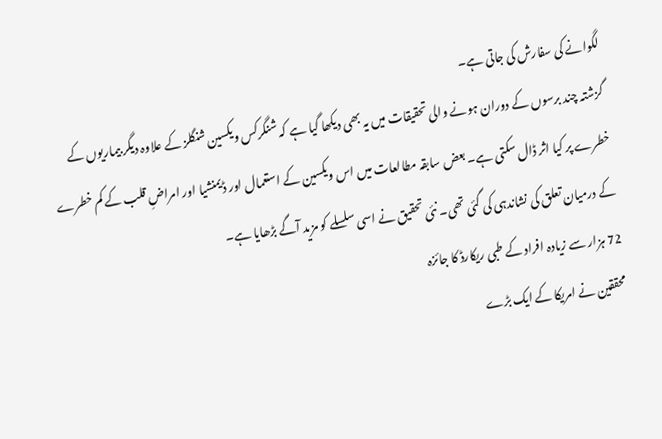لگوانے کی سفارش کی جاتی ہے۔
گزشتہ چند برسوں کے دوران ہونے والی تحقیقات میں یہ بھی دیکھا گیا ہے کہ شنگرکس ویکسین شنگلز کے علاوہ دیگر بیماریوں کے خطرے پر کیا اثر ڈال سکتی ہے۔ بعض سابقہ مطالعات میں اس ویکسین کے استعمال اور ڈیمنشیا اور امراضِ قلب کے کم خطرے کے درمیان تعلق کی نشاندہی کی گئی تھی۔ نئی تحقیق نے اسی سلسلے کو مزید آگے بڑھایا ہے۔
72 ہزار سے زیادہ افراد کے طبی ریکارڈ کا جائزہ
محققین نے امریکا کے ایک بڑے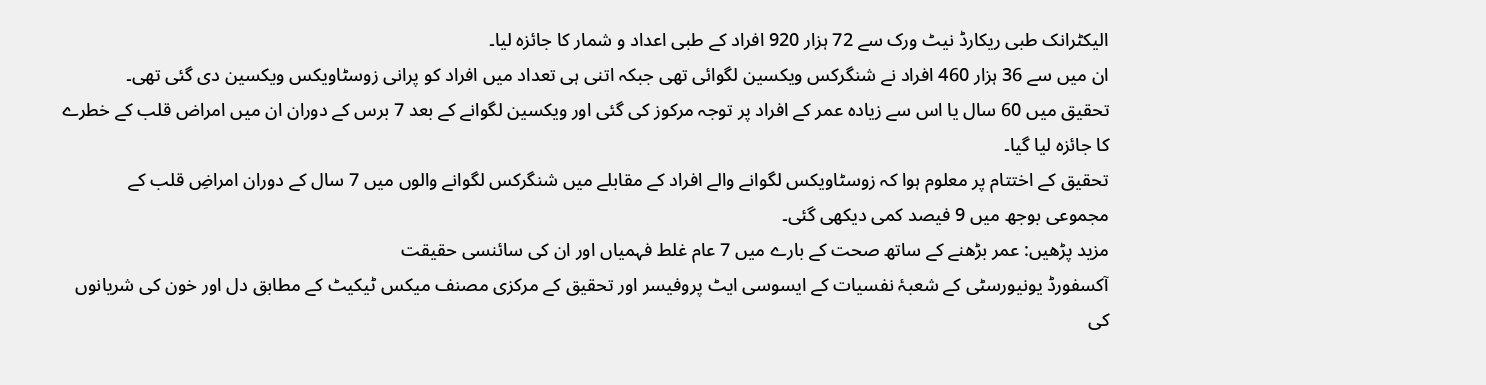الیکٹرانک طبی ریکارڈ نیٹ ورک سے 72 ہزار 920 افراد کے طبی اعداد و شمار کا جائزہ لیا۔
ان میں سے 36 ہزار 460 افراد نے شنگرکس ویکسین لگوائی تھی جبکہ اتنی ہی تعداد میں افراد کو پرانی زوسٹاویکس ویکسین دی گئی تھی۔
تحقیق میں 60 سال یا اس سے زیادہ عمر کے افراد پر توجہ مرکوز کی گئی اور ویکسین لگوانے کے بعد 7 برس کے دوران ان میں امراض قلب کے خطرے کا جائزہ لیا گیا۔
تحقیق کے اختتام پر معلوم ہوا کہ زوسٹاویکس لگوانے والے افراد کے مقابلے میں شنگرکس لگوانے والوں میں 7 سال کے دوران امراضِ قلب کے مجموعی بوجھ میں 9 فیصد کمی دیکھی گئی۔
مزید پڑھیں: عمر بڑھنے کے ساتھ صحت کے بارے میں 7 عام غلط فہمیاں اور ان کی سائنسی حقیقت
آکسفورڈ یونیورسٹی کے شعبۂ نفسیات کے ایسوسی ایٹ پروفیسر اور تحقیق کے مرکزی مصنف میکس ٹیکیٹ کے مطابق دل اور خون کی شریانوں کی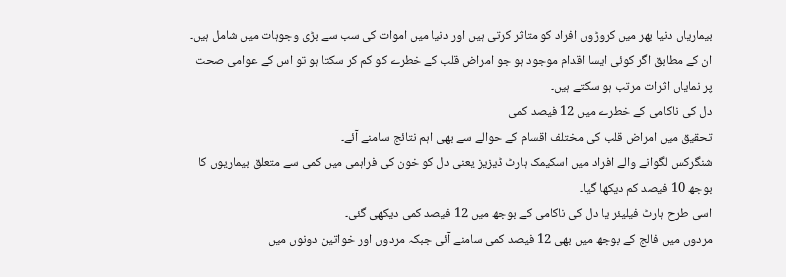بیماریاں دنیا بھر میں کروڑوں افراد کو متاثر کرتی ہیں اور دنیا میں اموات کی سب سے بڑی وجوہات میں شامل ہیں۔
ان کے مطابق اگر کوئی ایسا اقدام موجود ہو جو امراض قلب کے خطرے کو کم کر سکتا ہو تو اس کے عوامی صحت پر نمایاں اثرات مرتب ہو سکتے ہیں۔
دل کی ناکامی کے خطرے میں 12 فیصد کمی
تحقیق میں امراض قلب کی مختلف اقسام کے حوالے سے بھی اہم نتائج سامنے آئے۔
شنگرکس لگوانے والے افراد میں اسکیمک ہارٹ ڈیزیز یعنی دل کو خون کی فراہمی میں کمی سے متعلق بیماریوں کا بوجھ 10 فیصد کم دیکھا گیا۔
اسی طرح ہارٹ فیلیئر یا دل کی ناکامی کے بوجھ میں 12 فیصد کمی دیکھی گئی۔
مردوں میں فالج کے بوجھ میں بھی 12 فیصد کمی سامنے آئی جبکہ مردوں اور خواتین دونوں میں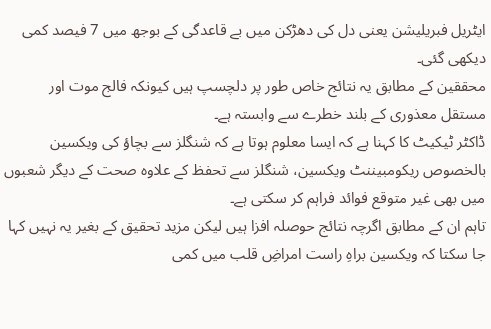ایٹریل فبریلیشن یعنی دل کی دھڑکن میں بے قاعدگی کے بوجھ میں 7 فیصد کمی دیکھی گئی۔
محققین کے مطابق یہ نتائج خاص طور پر دلچسپ ہیں کیونکہ فالج موت اور مستقل معذوری کے بلند خطرے سے وابستہ ہے۔
ڈاکٹر ٹیکیٹ کا کہنا ہے کہ ایسا معلوم ہوتا ہے کہ شنگلز سے بچاؤ کی ویکسین بالخصوص ریکومبیننٹ ویکسین، شنگلز سے تحفظ کے علاوہ صحت کے دیگر شعبوں میں بھی غیر متوقع فوائد فراہم کر سکتی ہے۔
تاہم ان کے مطابق اگرچہ نتائج حوصلہ افزا ہیں لیکن مزید تحقیق کے بغیر یہ نہیں کہا جا سکتا کہ ویکسین براہِ راست امراضِ قلب میں کمی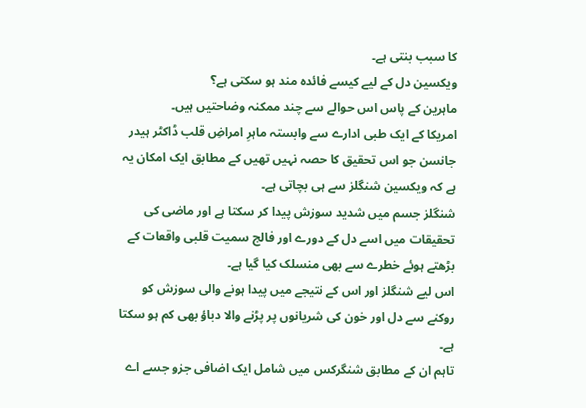کا سبب بنتی ہے۔
ویکسین دل کے لیے کیسے فائدہ مند ہو سکتی ہے؟
ماہرین کے پاس اس حوالے سے چند ممکنہ وضاحتیں ہیں۔
امریکا کے ایک طبی ادارے سے وابستہ ماہرِ امراضِ قلب ڈاکٹر ہیدر جانسن جو اس تحقیق کا حصہ نہیں تھیں کے مطابق ایک امکان یہ ہے کہ ویکسین شنگلز سے ہی بچاتی ہے۔
شنگلز جسم میں شدید سوزش پیدا کر سکتا ہے اور ماضی کی تحقیقات میں اسے دل کے دورے اور فالج سمیت قلبی واقعات کے بڑھتے ہوئے خطرے سے بھی منسلک کیا گیا ہے۔
اس لیے شنگلز اور اس کے نتیجے میں پیدا ہونے والی سوزش کو روکنے سے دل اور خون کی شریانوں پر پڑنے والا دباؤ بھی کم ہو سکتا ہے۔
تاہم ان کے مطابق شنگرکس میں شامل ایک اضافی جزو جسے اے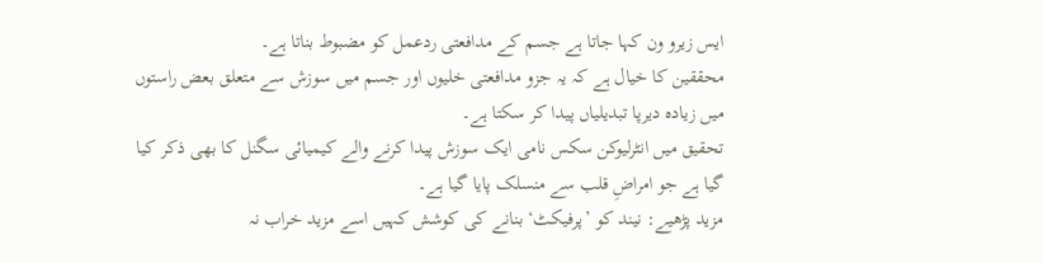ایس زیرو ون کہا جاتا ہے جسم کے مدافعتی ردعمل کو مضبوط بناتا ہے۔
محققین کا خیال ہے کہ یہ جزو مدافعتی خلیوں اور جسم میں سوزش سے متعلق بعض راستوں میں زیادہ دیرپا تبدیلیاں پیدا کر سکتا ہے۔
تحقیق میں انٹرلیوکن سکس نامی ایک سوزش پیدا کرنے والے کیمیائی سگنل کا بھی ذکر کیا گیا ہے جو امراضِ قلب سے منسلک پایا گیا ہے۔
مزید پڑھیے: نیند کو ’پرفیکٹ‘ بنانے کی کوشش کہیں اسے مزید خراب نہ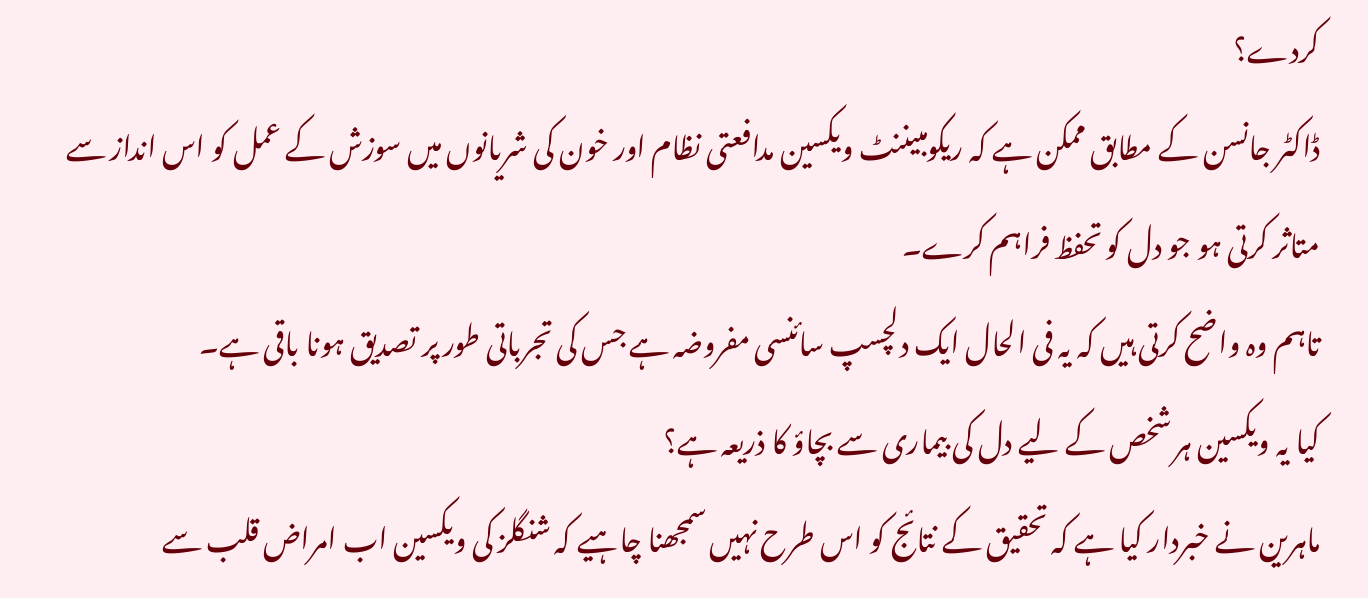کردے؟
ڈاکٹر جانسن کے مطابق ممکن ہے کہ ریکومبیننٹ ویکسین مدافعتی نظام اور خون کی شریانوں میں سوزش کے عمل کو اس انداز سے متاثر کرتی ہو جو دل کو تحفظ فراہم کرے۔
تاہم وہ واضح کرتی ہیں کہ یہ فی الحال ایک دلچسپ سائنسی مفروضہ ہے جس کی تجرباتی طور پر تصدیق ہونا باقی ہے۔
کیا یہ ویکسین ہر شخص کے لیے دل کی بیماری سے بچاؤ کا ذریعہ ہے؟
ماہرین نے خبردار کیا ہے کہ تحقیق کے نتائج کو اس طرح نہیں سمجھنا چاہیے کہ شنگلز کی ویکسین اب امراض قلب سے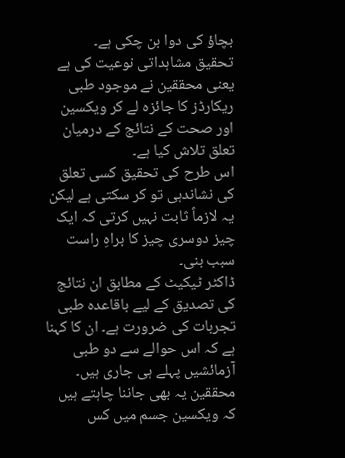بچاؤ کی دوا بن چکی ہے۔
تحقیق مشاہداتی نوعیت کی ہے یعنی محققین نے موجود طبی ریکارڈز کا جائزہ لے کر ویکسین اور صحت کے نتائج کے درمیان تعلق تلاش کیا ہے۔
اس طرح کی تحقیق کسی تعلق کی نشاندہی تو کر سکتی ہے لیکن یہ لازماً ثابت نہیں کرتی کہ ایک چیز دوسری چیز کا براہِ راست سبب بنی۔
ڈاکٹر ٹیکیٹ کے مطابق ان نتائج کی تصدیق کے لیے باقاعدہ طبی تجربات کی ضرورت ہے۔ ان کا کہنا ہے کہ اس حوالے سے دو طبی آزمائشیں پہلے ہی جاری ہیں۔
محققین یہ بھی جاننا چاہتے ہیں کہ ویکسین جسم میں کس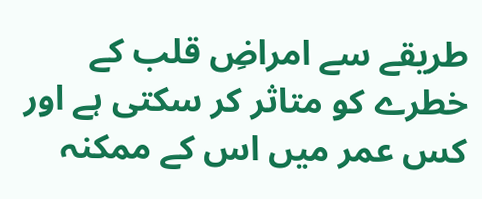طریقے سے امراضِ قلب کے خطرے کو متاثر کر سکتی ہے اور کس عمر میں اس کے ممکنہ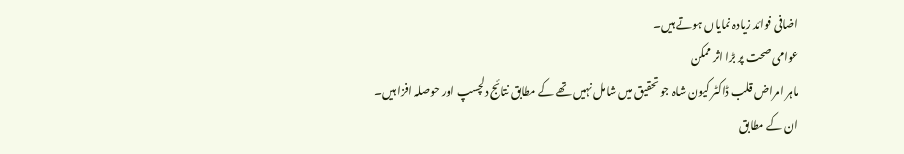اضافی فوائد زیادہ نمایاں ہوتے ہیں۔
عوامی صحت پر بڑا اثر ممکن
ماہر امراض قلب ڈاکٹر کیون شاہ جو تحقیق میں شامل نہیں تھے کے مطابق نتائج دلچسپ اور حوصلہ افزا ہیں۔
ان کے مطابق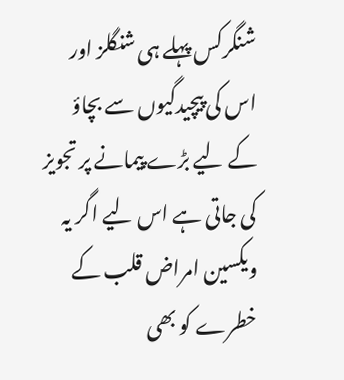شنگرکس پہلے ہی شنگلز اور اس کی پیچیدگیوں سے بچاؤ کے لیے بڑے پیمانے پر تجویز کی جاتی ہے اس لیے اگر یہ ویکسین امراض قلب کے خطرے کو بھی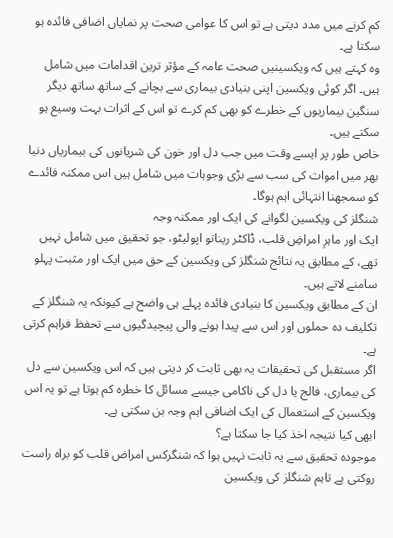کم کرنے میں مدد دیتی ہے تو اس کا عوامی صحت پر نمایاں اضافی فائدہ ہو سکتا ہے۔
وہ کہتے ہیں کہ ویکسینیں صحت عامہ کے مؤثر ترین اقدامات میں شامل ہیں۔ اگر کوئی ویکسین اپنی بنیادی بیماری سے بچانے کے ساتھ ساتھ دیگر سنگین بیماریوں کے خطرے کو بھی کم کرے تو اس کے اثرات بہت وسیع ہو سکتے ہیں۔
خاص طور پر ایسے وقت میں جب دل اور خون کی شریانوں کی بیماریاں دنیا بھر میں اموات کی سب سے بڑی وجوہات میں شامل ہیں اس ممکنہ فائدے کو سمجھنا انتہائی اہم ہوگا۔
شنگلز کی ویکسین لگوانے کی ایک اور ممکنہ وجہ
ایک اور ماہرِ امراضِ قلب، ڈاکٹر ریناتو اپولیٹو، جو تحقیق میں شامل نہیں تھے، کے مطابق یہ نتائج شنگلز کی ویکسین کے حق میں ایک اور مثبت پہلو سامنے لاتے ہیں۔
ان کے مطابق ویکسین کا بنیادی فائدہ پہلے ہی واضح ہے کیونکہ یہ شنگلز کے تکلیف دہ حملوں اور اس سے پیدا ہونے والی پیچیدگیوں سے تحفظ فراہم کرتی ہے۔
اگر مستقبل کی تحقیقات یہ بھی ثابت کر دیتی ہیں کہ اس ویکسین سے دل کی بیماری، فالج یا دل کی ناکامی جیسے مسائل کا خطرہ کم ہوتا ہے تو یہ اس ویکسین کے استعمال کی ایک اضافی اہم وجہ بن سکتی ہے۔
ابھی کیا نتیجہ اخذ کیا جا سکتا ہے؟
موجودہ تحقیق سے یہ ثابت نہیں ہوا کہ شنگرکس امراض قلب کو براہ راست روکتی ہے تاہم شنگلز کی ویکسین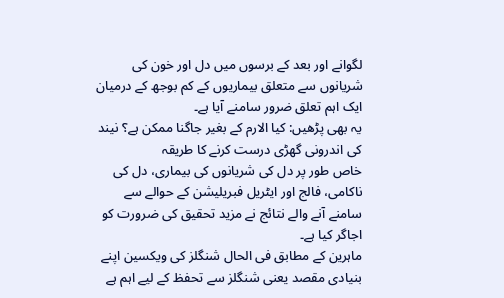لگوانے اور بعد کے برسوں میں دل اور خون کی شریانوں سے متعلق بیماریوں کے کم بوجھ کے درمیان ایک اہم تعلق ضرور سامنے آیا ہے۔
یہ بھی پڑھیں: کیا الارم کے بغیر جاگنا ممکن ہے؟ نیند کی اندرونی گھڑی درست کرنے کا طریقہ
خاص طور پر دل کی شریانوں کی بیماری، دل کی ناکامی، فالج اور ایٹریل فبریلیشن کے حوالے سے سامنے آنے والے نتائج نے مزید تحقیق کی ضرورت کو اجاگر کیا ہے۔
ماہرین کے مطابق فی الحال شنگلز کی ویکسین اپنے بنیادی مقصد یعنی شنگلز سے تحفظ کے لیے اہم ہے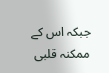جبکہ اس کے ممکنہ قلبی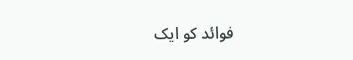فوائد کو ایک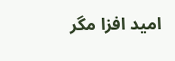امید افزا مگر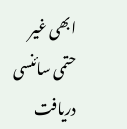ابھی غیر حتمی سائنسی دریافت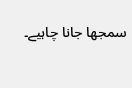سمجھا جانا چاہیے۔